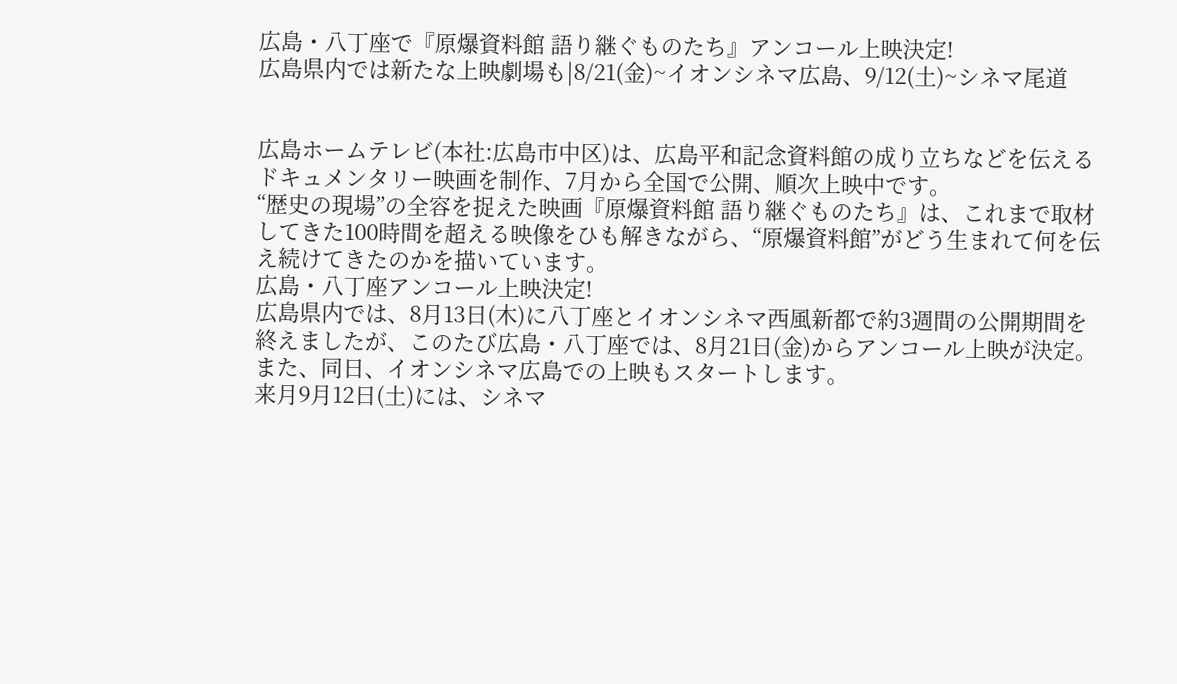広島・八丁座で『原爆資料館 語り継ぐものたち』アンコール上映決定!
広島県内では新たな上映劇場も|8/21(金)~イオンシネマ広島、9/12(土)~シネマ尾道


広島ホームテレビ(本社:広島市中区)は、広島平和記念資料館の成り立ちなどを伝えるドキュメンタリー映画を制作、7月から全国で公開、順次上映中です。
“歴史の現場”の全容を捉えた映画『原爆資料館 語り継ぐものたち』は、これまで取材してきた100時間を超える映像をひも解きながら、“原爆資料館”がどう生まれて何を伝え続けてきたのかを描いています。
広島・八丁座アンコール上映決定!
広島県内では、8月13日(木)に八丁座とイオンシネマ西風新都で約3週間の公開期間を終えましたが、このたび広島・八丁座では、8月21日(金)からアンコール上映が決定。また、同日、イオンシネマ広島での上映もスタートします。
来月9月12日(土)には、シネマ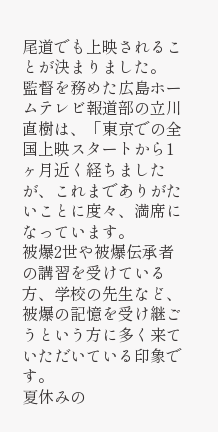尾道でも上映されることが決まりました。
監督を務めた広島ホームテレビ報道部の立川直樹は、「東京での全国上映スタートから1ヶ月近く経ちましたが、これまでありがたいことに度々、満席になっています。
被爆2世や被爆伝承者の講習を受けている方、学校の先生など、被爆の記憶を受け継ごうという方に多く来ていただいている印象です。
夏休みの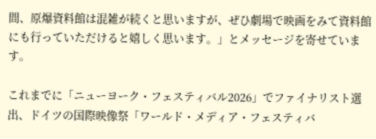間、原爆資料館は混雑が続くと思いますが、ぜひ劇場で映画をみて資料館にも行っていただけると嬉しく思います。」とメッセージを寄せています。

これまでに「ニューヨーク・フェスティバル2026」でファイナリスト選出、ドイツの国際映像祭「ワールド・メディア・フェスティバ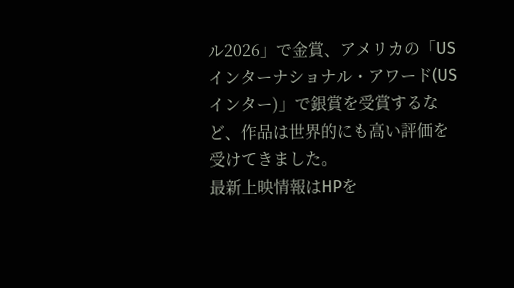ル2026」で⾦賞、アメリカの「USインターナショナル・アワード(USインター)」で銀賞を受賞するなど、作品は世界的にも高い評価を受けてきました。
最新上映情報はHPを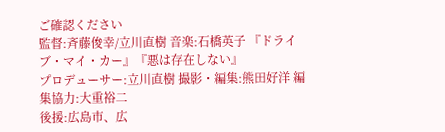ご確認ください
監督:斉藤俊幸/立川直樹 音楽:石橋英子 『ドライブ・マイ・カー』『悪は存在しない』
プロデューサー:立川直樹 撮影・編集:熊田好洋 編集協力:大重裕二
後援:広島市、広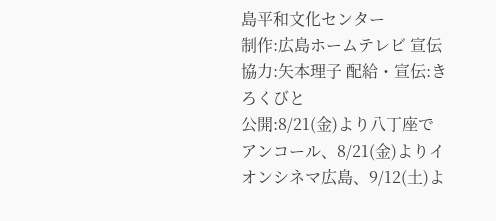島平和文化センター
制作:広島ホームテレビ 宣伝協力:矢本理子 配給・宣伝:きろくびと
公開:8/21(金)より八丁座でアンコール、8/21(金)よりイオンシネマ広島、9/12(土)よ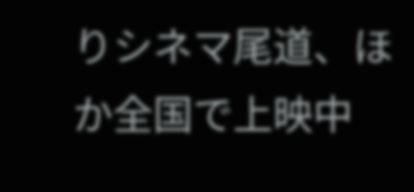りシネマ尾道、ほか全国で上映中